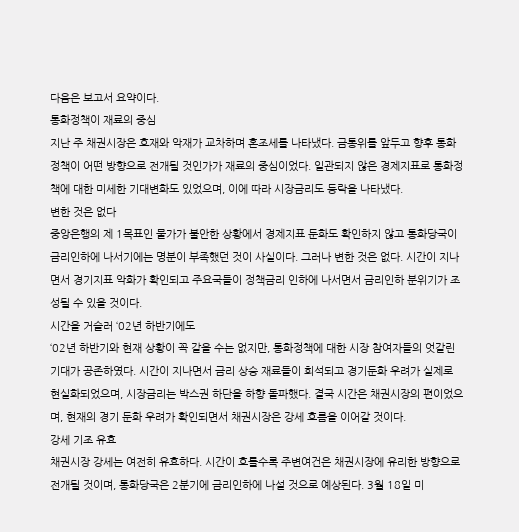다음은 보고서 요약이다.
통화정책이 재료의 중심
지난 주 채권시장은 호재와 악재가 교차하며 혼조세를 나타냈다. 금통위를 앞두고 향후 통화정책이 어떤 방향으로 전개될 것인가가 재료의 중심이었다. 일관되지 않은 경제지표로 통화정책에 대한 미세한 기대변화도 있었으며, 이에 따라 시장금리도 등락을 나타냈다.
변한 것은 없다
중앙은행의 제 1목표인 물가가 불안한 상황에서 경제지표 둔화도 확인하지 않고 통화당국이 금리인하에 나서기에는 명분이 부족했던 것이 사실이다. 그러나 변한 것은 없다. 시간이 지나면서 경기지표 악화가 확인되고 주요국들이 정책금리 인하에 나서면서 금리인하 분위기가 조성될 수 있을 것이다.
시간을 거슬러 ‘02년 하반기에도
‘02년 하반기와 현재 상황이 꼭 같을 수는 없지만, 통화정책에 대한 시장 참여자들의 엇갈린 기대가 공존하였다. 시간이 지나면서 금리 상승 재료들이 희석되고 경기둔화 우려가 실제로 현실화되었으며, 시장금리는 박스권 하단을 하향 돌파했다. 결국 시간은 채권시장의 편이었으며, 현재의 경기 둔화 우려가 확인되면서 채권시장은 강세 흐름을 이어갈 것이다.
강세 기조 유효
채권시장 강세는 여전히 유효하다. 시간이 흐를수록 주변여건은 채권시장에 유리한 방향으로 전개될 것이며, 통화당국은 2분기에 금리인하에 나설 것으로 예상된다. 3월 18일 미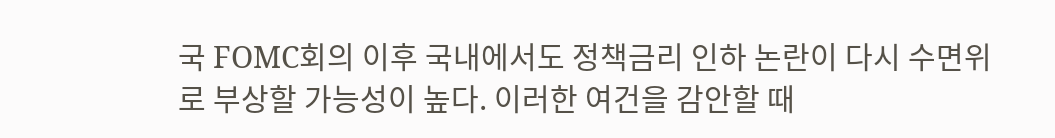국 FOMC회의 이후 국내에서도 정책금리 인하 논란이 다시 수면위로 부상할 가능성이 높다. 이러한 여건을 감안할 때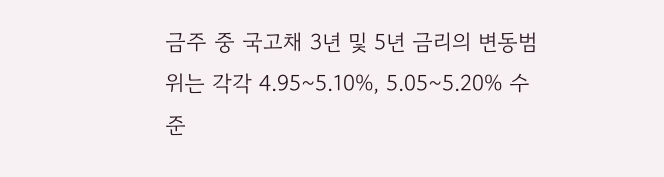금주 중 국고채 3년 및 5년 금리의 변동범위는 각각 4.95~5.10%, 5.05~5.20% 수준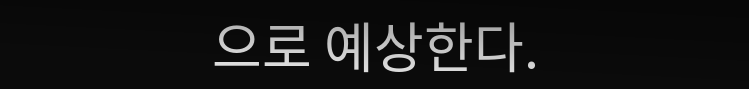으로 예상한다.